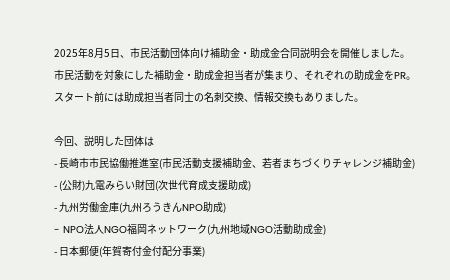2025年8月5日、市民活動団体向け補助金・助成金合同説明会を開催しました。
市民活動を対象にした補助金・助成金担当者が集まり、それぞれの助成金をPR。
スタート前には助成担当者同士の名刺交換、情報交換もありました。

今回、説明した団体は
- 長崎市市民協働推進室(市民活動支援補助金、若者まちづくりチャレンジ補助金)
- (公財)九電みらい財団(次世代育成支援助成)
- 九州労働金庫(九州ろうきんNPO助成)
- NPO法人NGO福岡ネットワーク(九州地域NGO活動助成金)
- 日本郵便(年賀寄付金付配分事業)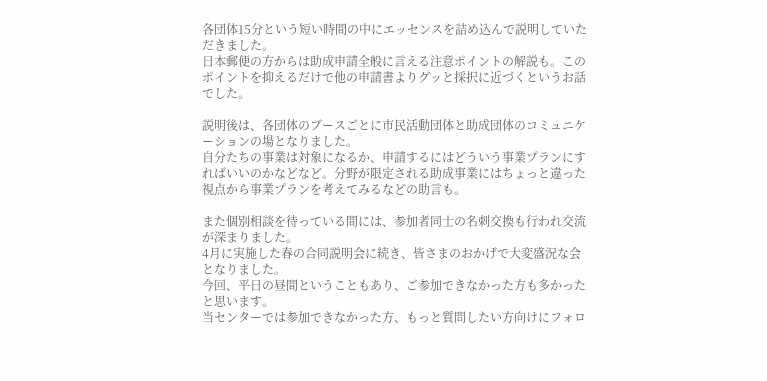各団体15分という短い時間の中にエッセンスを詰め込んで説明していただきました。
日本郵便の方からは助成申請全般に言える注意ポイントの解説も。このポイントを抑えるだけで他の申請書よりグッと採択に近づくというお話でした。

説明後は、各団体のブースごとに市民活動団体と助成団体のコミュニケーションの場となりました。
自分たちの事業は対象になるか、申請するにはどういう事業プランにすればいいのかなどなど。分野が限定される助成事業にはちょっと違った視点から事業プランを考えてみるなどの助言も。

また個別相談を待っている間には、参加者同士の名刺交換も行われ交流が深まりました。
4月に実施した春の合同説明会に続き、皆さまのおかげで大変盛況な会となりました。
今回、平日の昼間ということもあり、ご参加できなかった方も多かったと思います。
当センターでは参加できなかった方、もっと質問したい方向けにフォロ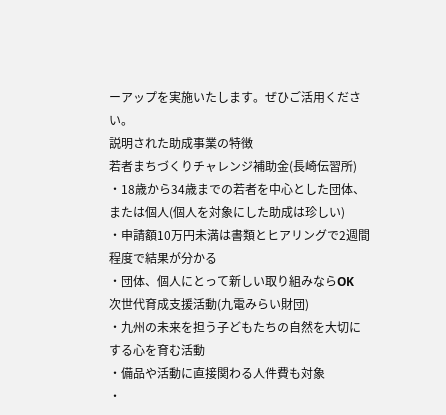ーアップを実施いたします。ぜひご活用ください。
説明された助成事業の特徴
若者まちづくりチャレンジ補助金(長崎伝習所)
・18歳から34歳までの若者を中心とした団体、または個人(個人を対象にした助成は珍しい)
・申請額10万円未満は書類とヒアリングで2週間程度で結果が分かる
・団体、個人にとって新しい取り組みならOK
次世代育成支援活動(九電みらい財団)
・九州の未来を担う子どもたちの自然を大切にする心を育む活動
・備品や活動に直接関わる人件費も対象
・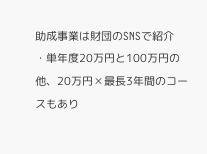助成事業は財団のSNSで紹介
・単年度20万円と100万円の他、20万円✕最長3年間のコースもあり